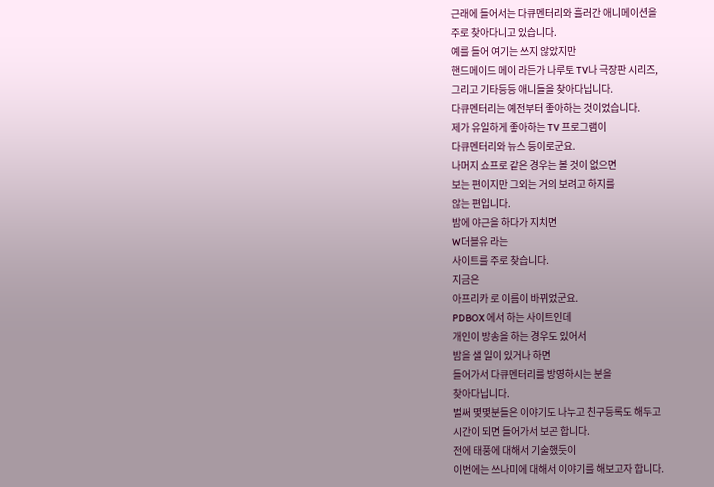근래에 들어서는 다큐멘터리와 흘러간 애니메이션을
주로 찾아다니고 있습니다.
예를 들어 여기는 쓰지 않았지만
핸드메이드 메이 라든가 나루토 TV나 극장판 시리즈,
그리고 기타등등 애니들을 찾아다닙니다.
다큐멘터리는 예전부터 좋아하는 것이었습니다.
제가 유일하게 좋아하는 TV 프로그램이
다큐멘터리와 뉴스 등이로군요.
나머지 쇼프로 같은 경우는 볼 것이 없으면
보는 편이지만 그외는 거의 보려고 하지를
않는 편입니다.
밤에 야근을 하다가 지치면
W더블유 라는
사이트를 주로 찾습니다.
지금은
아프리카 로 이름이 바뀌었군요.
PDBOX 에서 하는 사이트인데
개인이 방송을 하는 경우도 있어서
밤을 샐 일이 있거나 하면
들어가서 다큐멘터리를 방영하시는 분을
찾아다닙니다.
벌써 몇몇분들은 이야기도 나누고 친구등록도 해두고
시간이 되면 들어가서 보곤 합니다.
전에 태풍에 대해서 기술했듯이
이번에는 쓰나미에 대해서 이야기를 해보고자 합니다.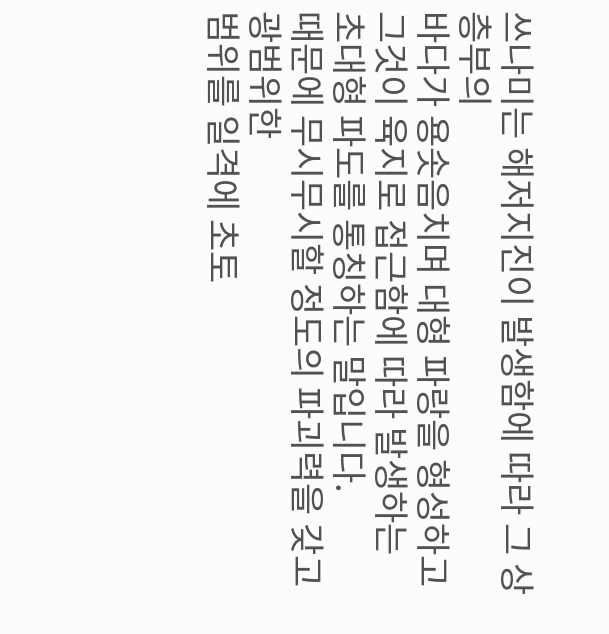쓰나미는 해저지진이 발생함에 따라 그 상층부의
바다가 용솟음치며 대형 파랑을 형성하고
그것이 육지로 접근함에 따라 발생하는
초대형 파도를 통칭하는 말입니다.
때문에 무시무시할 정도의 파괴력을 갖고 광범위한
범위를 일격에 초토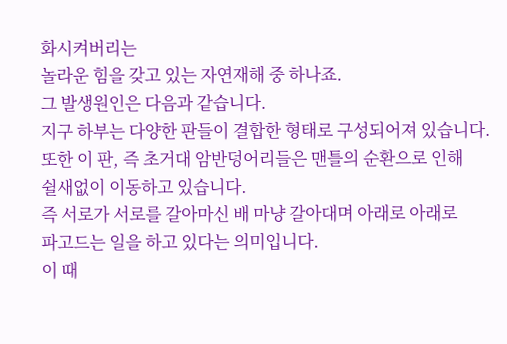화시켜버리는
놀라운 힘을 갖고 있는 자연재해 중 하나죠.
그 발생원인은 다음과 같습니다.
지구 하부는 다양한 판들이 결합한 형태로 구성되어져 있습니다.
또한 이 판, 즉 초거대 암반덩어리들은 맨틀의 순환으로 인해
쉴새없이 이동하고 있습니다.
즉 서로가 서로를 갈아마신 배 마냥 갈아대며 아래로 아래로
파고드는 일을 하고 있다는 의미입니다.
이 때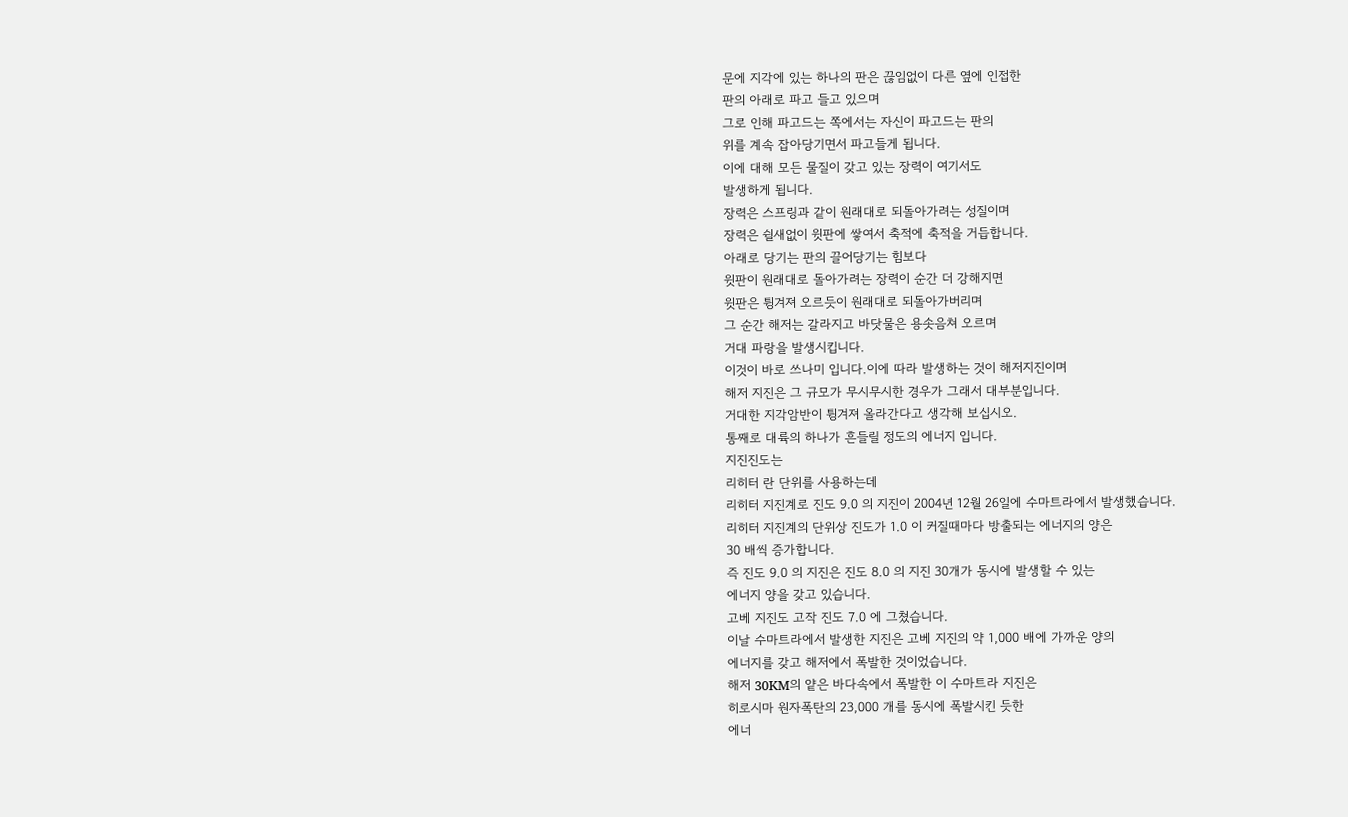문에 지각에 있는 하나의 판은 끊임없이 다른 옆에 인접한
판의 아래로 파고 들고 있으며
그로 인해 파고드는 쪽에서는 자신이 파고드는 판의
위를 계속 잡아당기면서 파고들게 됩니다.
이에 대해 모든 물질이 갖고 있는 장력이 여기서도
발생하게 됩니다.
장력은 스프링과 같이 원래대로 되돌아가려는 성질이며
장력은 쉴새없이 윗판에 쌓여서 축적에 축적을 거듭합니다.
아래로 당기는 판의 끌어당기는 힘보다
윗판이 원래대로 돌아가려는 장력이 순간 더 강해지면
윗판은 튕겨져 오르듯이 원래대로 되돌아가버리며
그 순간 해저는 갈라지고 바닷물은 용솟음쳐 오르며
거대 파랑을 발생시킵니다.
이것이 바로 쓰나미 입니다.이에 따라 발생하는 것이 해저지진이며
해저 지진은 그 규모가 무시무시한 경우가 그래서 대부분입니다.
거대한 지각암반이 튕겨져 올라간다고 생각해 보십시오.
통째로 대륙의 하나가 흔들릴 정도의 에너지 입니다.
지진진도는
리히터 란 단위를 사용하는데
리히터 지진계로 진도 9.0 의 지진이 2004년 12월 26일에 수마트라에서 발생했습니다.
리히터 지진계의 단위상 진도가 1.0 이 커질때마다 방출되는 에너지의 양은
30 배씩 증가합니다.
즉 진도 9.0 의 지진은 진도 8.0 의 지진 30개가 동시에 발생할 수 있는
에너지 양을 갖고 있습니다.
고베 지진도 고작 진도 7.0 에 그쳤습니다.
이날 수마트라에서 발생한 지진은 고베 지진의 약 1,000 배에 가까운 양의
에너지를 갖고 해저에서 폭발한 것이었습니다.
해저 30KM의 얕은 바다속에서 폭발한 이 수마트라 지진은
히로시마 원자폭탄의 23,000 개를 동시에 폭발시킨 듯한
에너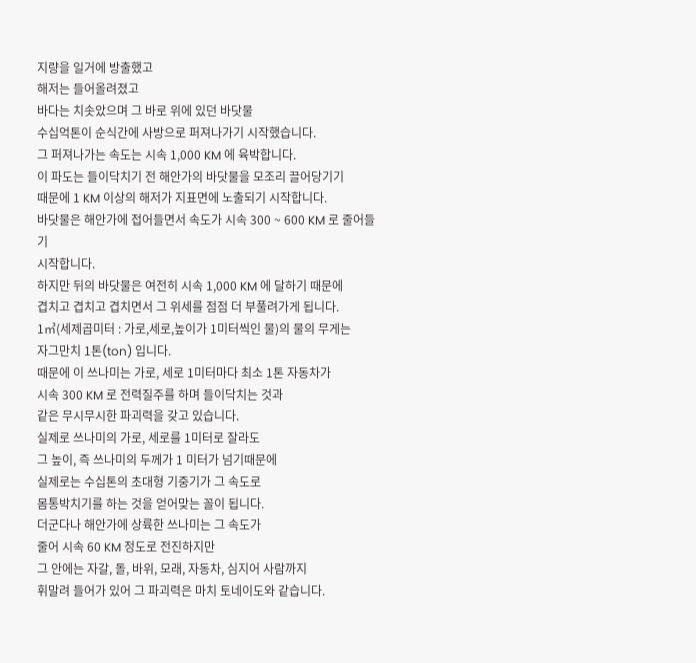지량을 일거에 방출했고
해저는 들어올려졌고
바다는 치솟았으며 그 바로 위에 있던 바닷물
수십억톤이 순식간에 사방으로 퍼져나가기 시작했습니다.
그 퍼져나가는 속도는 시속 1,000 KM 에 육박합니다.
이 파도는 들이닥치기 전 해안가의 바닷물을 모조리 끌어당기기
때문에 1 KM 이상의 해저가 지표면에 노출되기 시작합니다.
바닷물은 해안가에 접어들면서 속도가 시속 300 ~ 600 KM 로 줄어들기
시작합니다.
하지만 뒤의 바닷물은 여전히 시속 1,000 KM 에 달하기 때문에
겹치고 겹치고 겹치면서 그 위세를 점점 더 부풀려가게 됩니다.
1㎥(세제곱미터 : 가로,세로,높이가 1미터씩인 물)의 물의 무게는
자그만치 1톤(ton) 입니다.
때문에 이 쓰나미는 가로, 세로 1미터마다 최소 1톤 자동차가
시속 300 KM 로 전력질주를 하며 들이닥치는 것과
같은 무시무시한 파괴력을 갖고 있습니다.
실제로 쓰나미의 가로, 세로를 1미터로 잘라도
그 높이, 즉 쓰나미의 두께가 1 미터가 넘기때문에
실제로는 수십톤의 초대형 기중기가 그 속도로
몸통박치기를 하는 것을 얻어맞는 꼴이 됩니다.
더군다나 해안가에 상륙한 쓰나미는 그 속도가
줄어 시속 60 KM 정도로 전진하지만
그 안에는 자갈, 돌, 바위, 모래, 자동차, 심지어 사람까지
휘말려 들어가 있어 그 파괴력은 마치 토네이도와 같습니다.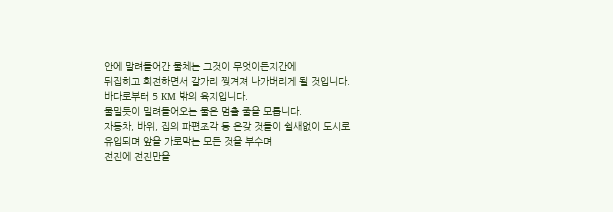안에 말려들어간 물체는 그것이 무엇이든지간에
뒤집히고 회전하면서 갈가리 찢겨져 나가버리게 될 것입니다.
바다로부터 5 KM 밖의 육지입니다.
물밀듯이 밀려들어오는 물은 멈출 줄을 모릅니다.
자동차, 바위, 집의 파편조각 등 온갖 것들이 쉴새없이 도시로
유입되며 앞을 가로막는 모든 것을 부수며
전진에 전진만을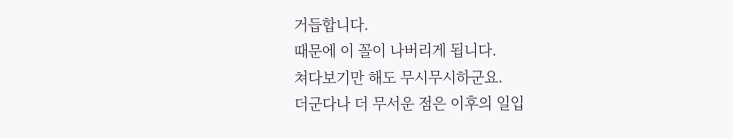거듭합니다.
때문에 이 꼴이 나버리게 됩니다.
쳐다보기만 해도 무시무시하군요.
더군다나 더 무서운 점은 이후의 일입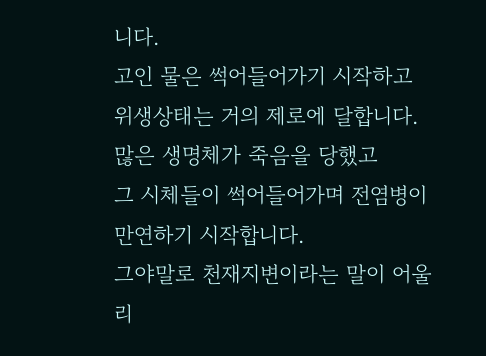니다.
고인 물은 썩어들어가기 시작하고
위생상태는 거의 제로에 달합니다.
많은 생명체가 죽음을 당했고
그 시체들이 썩어들어가며 전염병이 만연하기 시작합니다.
그야말로 천재지변이라는 말이 어울리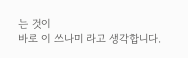는 것이
바로 이 쓰나미 라고 생각합니다.